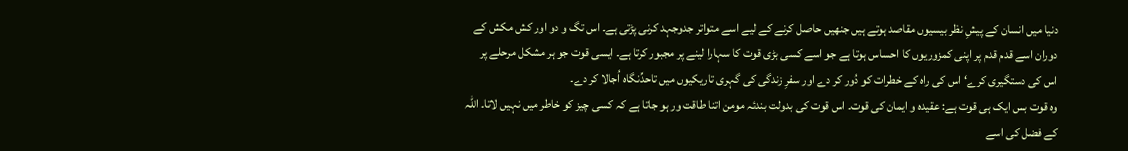دنیا میں انسان کے پیشِ نظر بیسیوں مقاصد ہوتے ہیں جنھیں حاصل کرنے کے لیے اسے متواتر جدوجہد کرنی پڑتی ہے۔ اس تگ و دو اور کش مکش کے دوران اسے قدم قدم پر اپنی کمزوریوں کا احساس ہوتا ہے جو اسے کسی بڑی قوت کا سہارا لینے پر مجبور کرتا ہے۔ ایسی قوت جو ہر مشکل مرحلے پر اس کی دستگیری کرے‘ اس کی راہ کے خطرات کو دُور کر دے اور سفرِ زندگی کی گہری تاریکیوں میں تاحدِّنگاہ اُجالا کر دے۔
وہ قوت بس ایک ہی قوت ہے: عقیدہ و ایمان کی قوت۔ اس قوت کی بدولت بندئہ مومن اتنا طاقت ور ہو جاتا ہے کہ کسی چیز کو خاطر میں نہیں لاتا۔ اللہ کے فضل کی اسے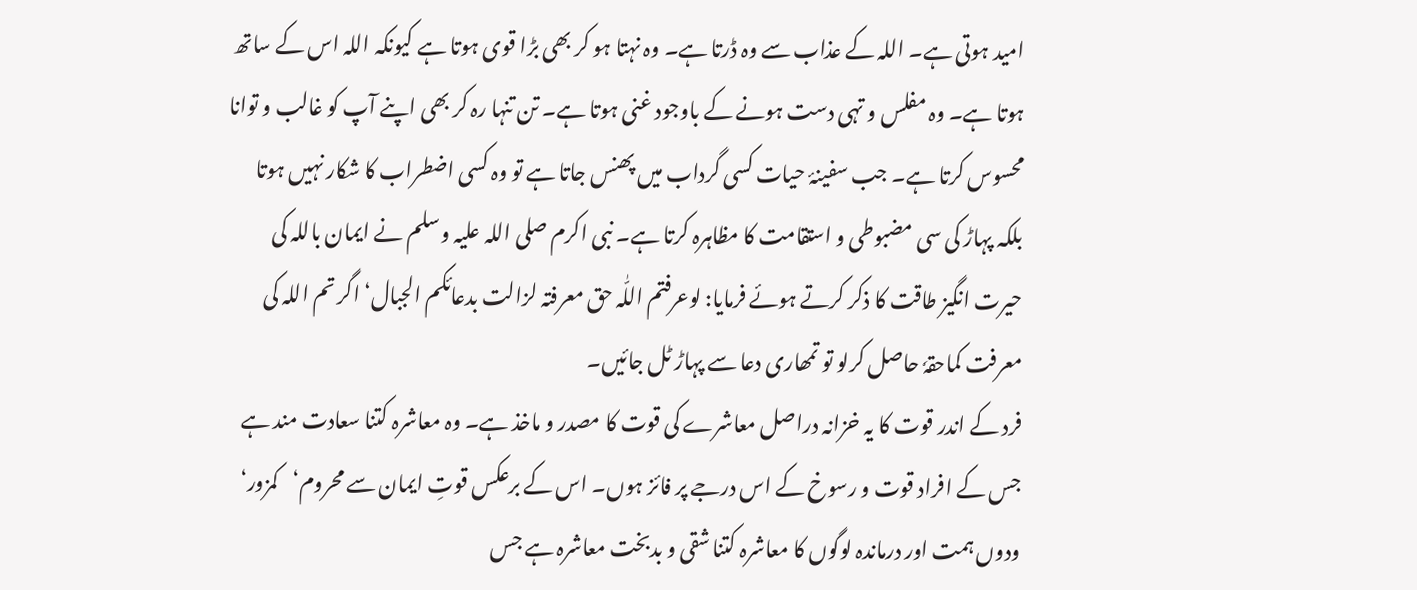امید ہوتی ہے۔ اللہ کے عذاب سے وہ ڈرتا ہے۔ وہ نہتا ہو کر بھی بڑا قوی ہوتا ہے کیونکہ اللہ اس کے ساتھ ہوتا ہے۔ وہ مفلس و تہی دست ہونے کے باوجود غنی ہوتا ہے۔ تن تنہا رہ کر بھی اپنے آپ کو غالب و توانا محسوس کرتا ہے۔ جب سفینۂ حیات کسی گرداب میں پھنس جاتا ہے تو وہ کسی اضطراب کا شکار نہیں ہوتا بلکہ پہاڑ کی سی مضبوطی و استقامت کا مظاہرہ کرتا ہے۔ نبی اکرم صلی اللہ علیہ وسلم نے ایمان باللہ کی حیرت انگیز طاقت کا ذکر کرتے ہوئے فرمایا: لوعرفتم اللّٰہ حق معرفتہ لزالت بدعائکم الجبال‘ اگر تم اللہ کی معرفت کماحقہٗ حاصل کرلو تو تمھاری دعا سے پہاڑ ٹل جائیں۔
فرد کے اندر قوت کا یہ خزانہ دراصل معاشرے کی قوت کا مصدر و ماخذ ہے۔ وہ معاشرہ کتنا سعادت مند ہے جس کے افراد قوت و رسوخ کے اس درجے پر فائز ہوں۔ اس کے برعکس قوتِ ایمان سے محروم‘کمزور‘ ودوں ہمت اور درماندہ لوگوں کا معاشرہ کتنا شقی و بدبخت معاشرہ ہے جس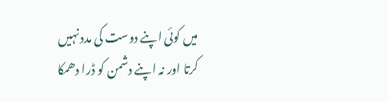میں کوئی اپنے دوست کی مدد نہیں کرتا اور نہ اپنے دشمن کو ڈرا دھمکا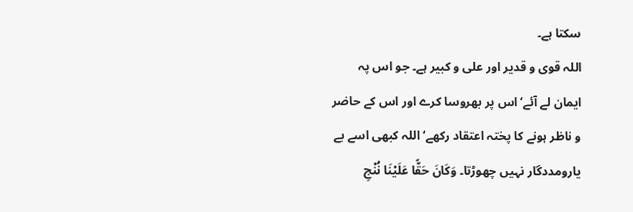سکتا ہے۔
اللہ قوی و قدیر اور علی و کبیر ہے۔ جو اس پہ ایمان لے آئے‘ اس پر بھروسا کرے اور اس کے حاضر و ناظر ہونے کا پختہ اعتقاد رکھے‘ اللہ کبھی اسے بے یارومددگار نہیں چھوڑتا۔ وَکَانَ حَقًّا عَلَیْنَا نُنْجِ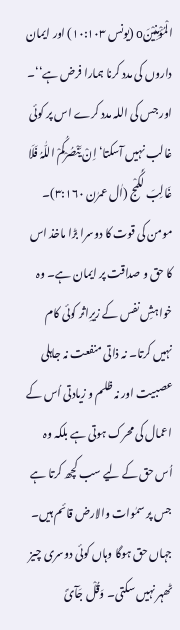الْمُؤْمِنِیْنَo (یونس ۱۰:۱۰۳) اور ایمان داروں کی مدد کرنا ہمارا فرض ہے‘‘۔ اور جس کی اللہ مدد کرے اس پر کوئی غالب نہیں آسکتا‘ اِنْ یَّنْصُرْکُمْ اللّٰہُ فَلَا غَالِبَ لَکُمْج (اٰل عمرٰن ۳:۱۶۰)۔
مومن کی قوت کا دوسرا بڑا ماخذ اس کا حق و صداقت پر ایمان ہے۔ وہ خواہشِ نفس کے زیرِاثر کوئی کام نہیں کرتا۔ نہ ذاتی منفعت نہ جاہلی عصبیت اور نہ ظلم و زیادتی اُس کے اعمال کی محرک ہوتی ہے بلکہ وہ اُس حق کے لیے سب کچھ کرتا ہے جس پر سمٰوات والارض قائم ہیں۔ جہاں حق ہوگا وہاں کوئی دوسری چیز ٹھہر نہیں سکتی۔ وَقُلْ جَآئَ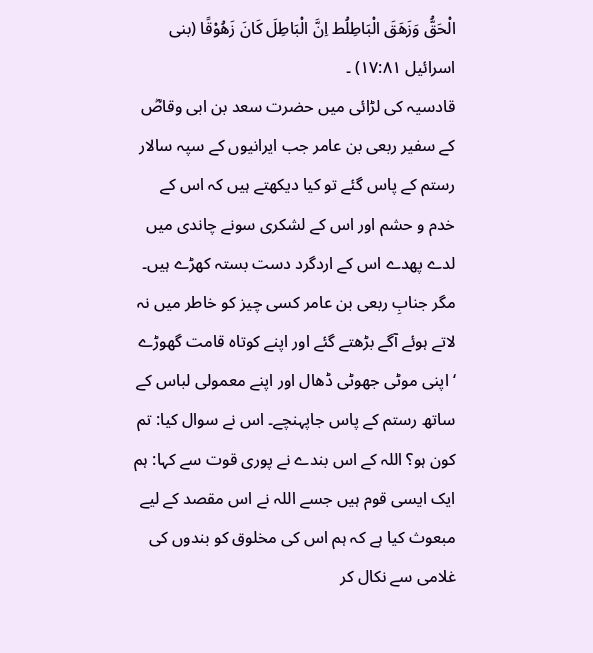الْحَقُّ وَزَھَقَ الْبَاطِلُط اِنَّ الْبَاطِلَ کَانَ زَھُوْقًا (بنی اسرائیل ۱۷:۸۱) ۔
قادسیہ کی لڑائی میں حضرت سعد بن ابی وقاصؓ کے سفیر ربعی بن عامر جب ایرانیوں کے سپہ سالار رستم کے پاس گئے تو کیا دیکھتے ہیں کہ اس کے خدم و حشم اور اس کے لشکری سونے چاندی میں لدے پھدے اس کے اردگرد دست بستہ کھڑے ہیں۔ مگر جنابِ ربعی بن عامر کسی چیز کو خاطر میں نہ لاتے ہوئے آگے بڑھتے گئے اور اپنے کوتاہ قامت گھوڑے ‘ اپنی موٹی جھوٹی ڈھال اور اپنے معمولی لباس کے ساتھ رستم کے پاس جاپہنچے۔ اس نے سوال کیا: تم کون ہو؟ اللہ کے اس بندے نے پوری قوت سے کہا: ہم ایک ایسی قوم ہیں جسے اللہ نے اس مقصد کے لیے مبعوث کیا ہے کہ ہم اس کی مخلوق کو بندوں کی غلامی سے نکال کر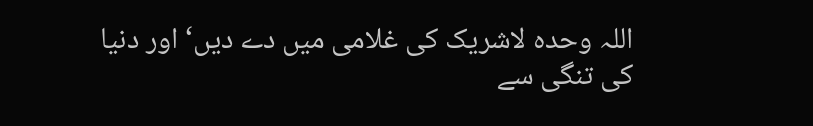اللہ وحدہ لاشریک کی غلامی میں دے دیں‘ اور دنیا کی تنگی سے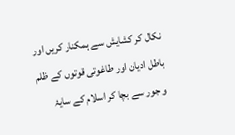نکال کر کشایش سے ہمکنار کریں اور باطل ادیان اور طاغوتی قوتوں کے ظلم و جور سے بچا کر اسلام کے سایۂ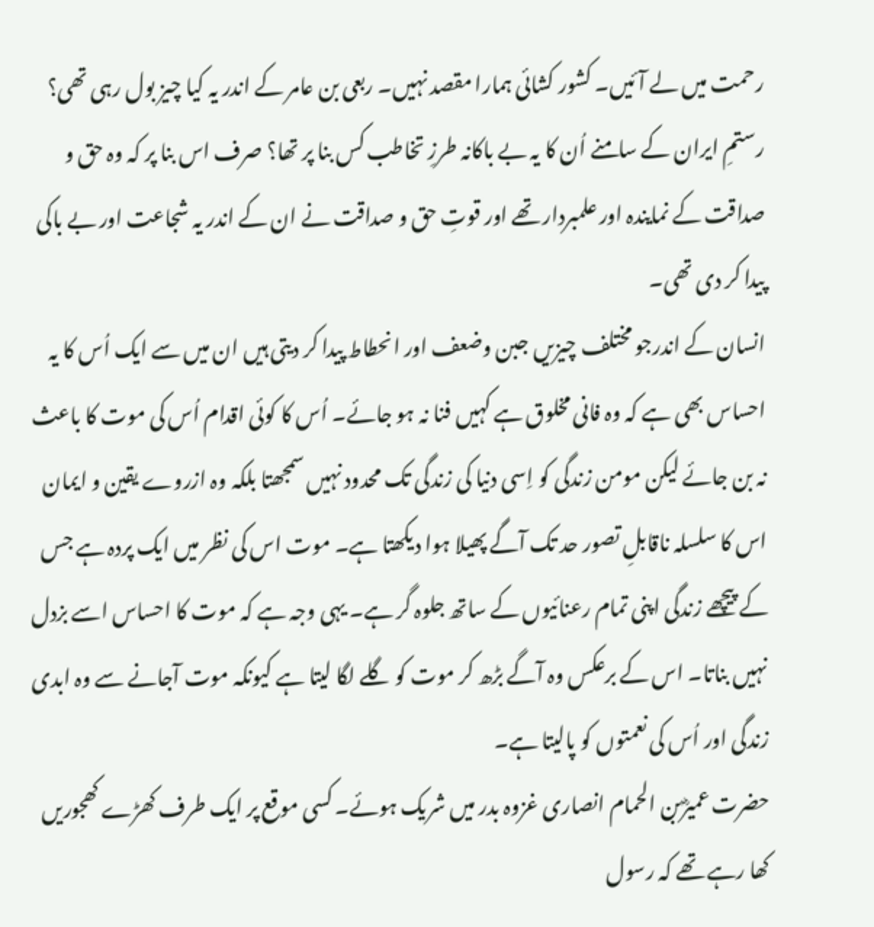رحمت میں لے آئیں۔ کشور کشائی ہمارا مقصد نہیں۔ ربعی بن عامر کے اندر یہ کیا چیز بول رہی تھی؟ رستمِ ایران کے سامنے اُن کا یہ بے باکانہ طرزِ تخاطب کس بنا پر تھا؟ صرف اس بنا پر کہ وہ حق و صداقت کے نمایندہ اور علمبردار تھے اور قوتِ حق و صداقت نے ان کے اندر یہ شجاعت اور بے باکی پیدا کر دی تھی۔
انسان کے اندرجو مختلف چیزیں جبن وضعف اور انحطاط پیدا کر دیتی ہیں ان میں سے ایک اُس کا یہ احساس بھی ہے کہ وہ فانی مخلوق ہے کہیں فنا نہ ہو جائے۔ اُس کا کوئی اقدام اُس کی موت کا باعث نہ بن جائے لیکن مومن زندگی کو اِسی دنیا کی زندگی تک محدود نہیں سمجھتا بلکہ وہ ازروے یقین و ایمان اس کا سلسلہ ناقابلِ تصور حد تک آگے پھیلا ہوا دیکھتا ہے۔ موت اس کی نظر میں ایک پردہ ہے جس کے پیچھے زندگی اپنی تمام رعنائیوں کے ساتھ جلوہ گر ہے۔ یہی وجہ ہے کہ موت کا احساس اسے بزدل نہیں بناتا۔ اس کے برعکس وہ آگے بڑھ کر موت کو گلے لگا لیتا ہے کیونکہ موت آجانے سے وہ ابدی زندگی اور اُس کی نعمتوں کو پالیتا ہے۔
حضرت عمیرؓبن الحمام انصاری غزوہ بدر میں شریک ہوئے۔ کسی موقع پر ایک طرف کھڑے کھجوریں کھا رہے تھے کہ رسول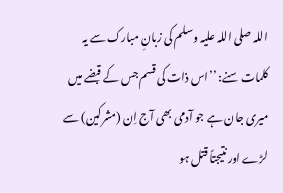اللہ صلی اللہ علیہ وسلم کی زبانِ مبارک سے یہ کلمات سنے: ’’اس ذات کی قسم جس کے قبضے میں میری جان ہے جو آدمی بھی آج اِن (مشرکین) سے لڑے اور نتیجتاً قتل ہو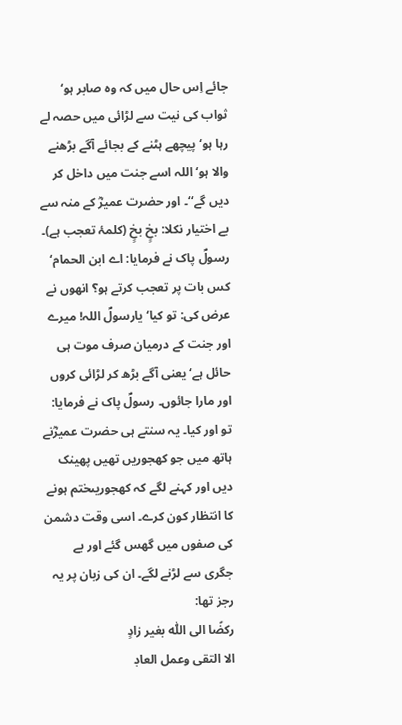جائے اِس حال میں کہ وہ صابر ہو‘ ثواب کی نیت سے لڑائی میں حصہ لے رہا ہو‘ پیچھے ہٹنے کے بجائے آگے بڑھنے والا ہو‘ اللہ اسے جنت میں داخل کر دیں گے‘‘۔ اور حضرت عمیرؓ کے منہ سے بے اختیار نکلا: بخٍ بخٍ (کلمۂ تعجب ہے)۔ رسولؐ پاک نے فرمایا: اے ابن الحمام‘ کس بات پر تعجب کرتے ہو؟ انھوں نے عرض کی: تو کیا‘یارسولؐ اللہ! میرے اور جنت کے درمیان صرف موت ہی حائل ہے‘یعنی آگے بڑھ کر لڑائی کروں اور مارا جائوں۔ رسولؐ پاک نے فرمایا: تو اور کیا۔ یہ سنتے ہی حضرت عمیرؓنے ہاتھ میں جو کھجوریں تھیں پھینک دیں اور کہنے لگے کہ کھجوریںختم ہونے کا انتظار کون کرے۔ اسی وقت دشمن کی صفوں میں گھس گئے اور بے جگری سے لڑنے لگے۔ ان کی زبان پر یہ رجز تھا:
رکضًا الی اللّٰہ بغیر زادٍ
الا التقی وعمل العادٖ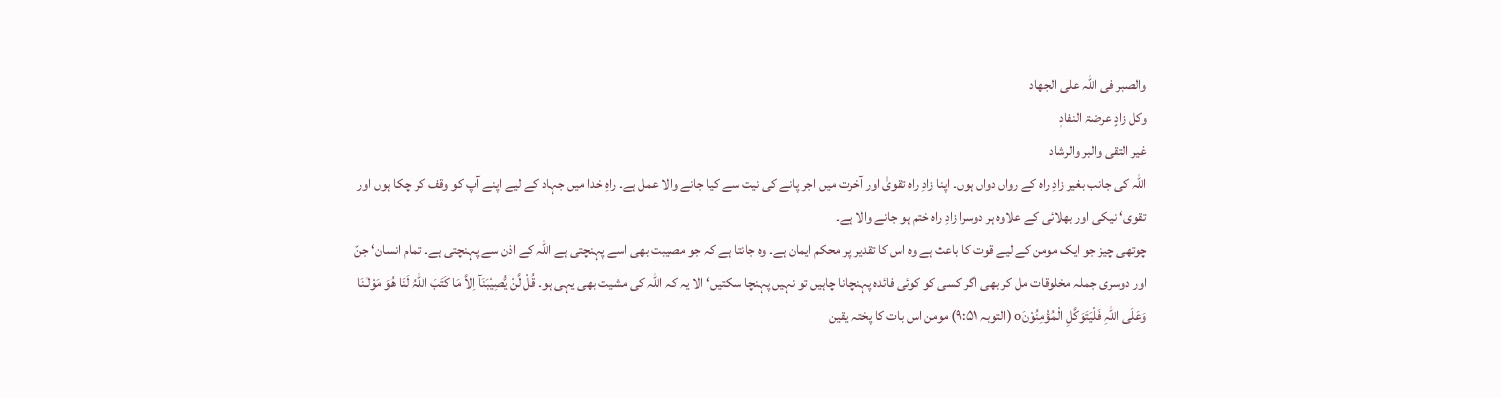والصبر فی اللّٰہ علی الجھاد
وکل زادٍ عرضۃ النفادٖ
غیر التقی والبر والرشاد
اللہ کی جانب بغیر زادِ راہ کے رواں دواں ہوں۔ اپنا زادِ راہ تقویٰ اور آخرت میں اجر پانے کی نیت سے کیا جانے والا عمل ہے۔ راہِ خدا میں جہاد کے لیے اپنے آپ کو وقف کر چکا ہوں اور تقوی‘ نیکی اور بھلائی کے علاوہ ہر دوسرا زادِ راہ ختم ہو جانے والا ہے۔
چوتھی چیز جو ایک مومن کے لیے قوت کا باعث ہے وہ اس کا تقدیر پر محکم ایمان ہے۔ وہ جانتا ہے کہ جو مصیبت بھی اسے پہنچتی ہے اللہ کے اذن سے پہنچتی ہے۔ تمام انسان‘ جنّ اور دوسری جملہ مخلوقات مل کر بھی اگر کسی کو کوئی فائدہ پہنچانا چاہیں تو نہیں پہنچا سکتیں‘ الا یہ کہ اللہ کی مشیت بھی یہی ہو۔ قُلْ لَّنْ یُّصِیْبَنَآ اِلاَّ مَا کَتَبَ اللّٰہُ لَنَا ھُوَ مَوْلٰـنَا وَعَلَی اللّٰہِ فَلْیَتَوَکَّلِ الْمُؤْمِنُوْنَo (التوبہ ۹:۵۱) مومن اس بات کا پختہ یقین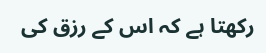رکھتا ہے کہ اس کے رزق کی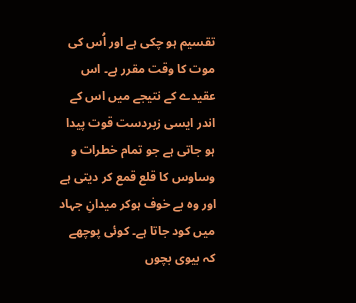تقسیم ہو چکی ہے اور اُس کی موت کا وقت مقرر ہے۔ اس عقیدے کے نتیجے میں اس کے اندر ایسی زبردست قوت پیدا ہو جاتی ہے جو تمام خطرات و وساوس کا قلع قمع کر دیتی ہے اور وہ بے خوف ہوکر میدانِ جہاد میں کود جاتا ہے۔ کوئی پوچھے کہ بیوی بچوں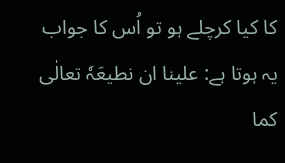کا کیا کرچلے ہو تو اُس کا جواب یہ ہوتا ہے: علینا ان نطیعَہٗ تعالٰی کما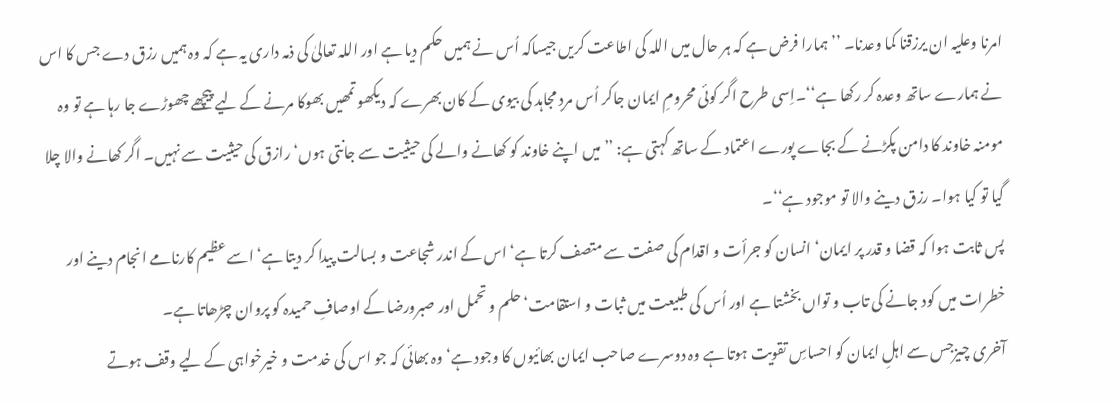امرنا وعلیہ ان یرزقنا کما وعدنا۔ ’’ہمارا فرض ہے کہ ہر حال میں اللہ کی اطاعت کریں جیساکہ اُس نے ہمیں حکم دیا ہے اور اللہ تعالیٰ کی ذمہ داری یہ ہے کہ وہ ہمیں رزق دے جس کا اس نے ہمارے ساتھ وعدہ کر رکھا ہے‘‘۔اِسی طرح اگر کوئی محرومِ ایمان جاکر اُس مردِ مجاہد کی بیوی کے کان بھرے کہ دیکھو تمھیں بھوکا مرنے کے لیے پیچھے چھوڑے جا رہا ہے تو وہ مومنہ خاوند کا دامن پکڑنے کے بجاے پورے اعتماد کے ساتھ کہتی ہے: ’’میں اپنے خاوند کو کھانے والے کی حیثیت سے جانتی ہوں‘ رازق کی حیثیت سے نہیں۔ اگر کھانے والا چلا گیا تو کیا ہوا۔ رزق دینے والا تو موجود ہے‘‘۔
پس ثابت ہوا کہ قضا و قدر پر ایمان‘ انسان کو جرأت و اقدام کی صفت سے متصف کرتا ہے‘ اس کے اندر شجاعت و بسالت پیدا کر دیتا ہے‘ اسے عظیم کارنامے انجام دینے اور خطرات میں کود جانے کی تاب و تواں بخشتا ہے اور اُس کی طبیعت میں ثبات و استقامت‘ حلم و تحمل اور صبرورضا کے اوصافِ حمیدہ کو پروان چڑھاتا ہے۔
آخری چیزجس سے اہلِ ایمان کو احساسِ تقویت ہوتا ہے وہ دوسرے صاحب ایمان بھائیوں کا وجود ہے‘ وہ بھائی کہ جو اس کی خدمت و خیرخواہی کے لیے وقف ہوتے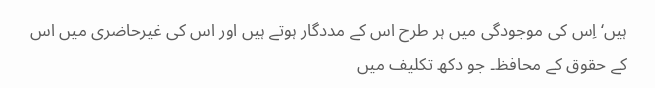ہیں‘ اِس کی موجودگی میں ہر طرح اس کے مددگار ہوتے ہیں اور اس کی غیرحاضری میں اس کے حقوق کے محافظ۔ جو دکھ تکلیف میں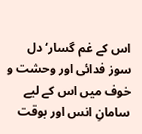اس کے غم گسار‘ دل سوز فدائی اور وحشت و خوف میں اس کے لیے سامانِ انس اور بوقت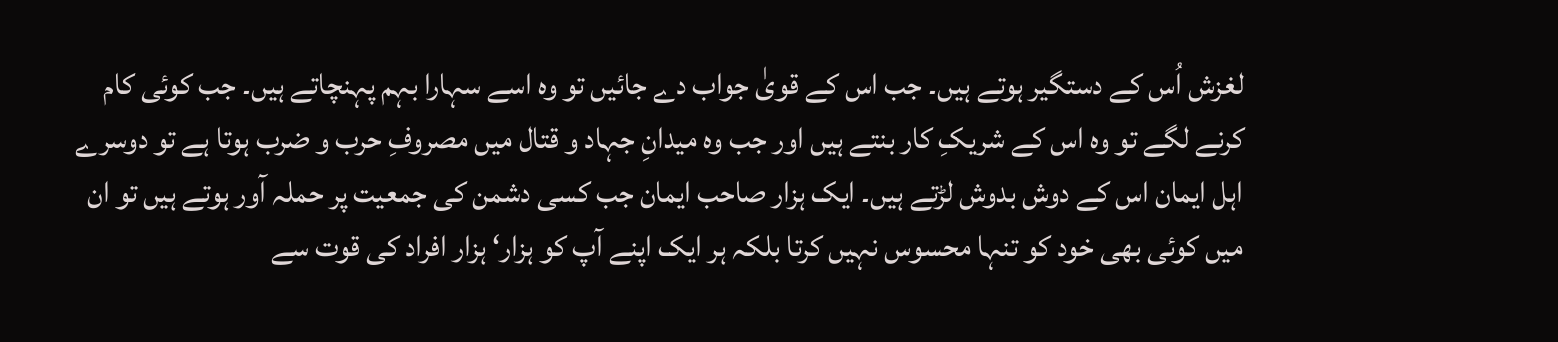لغزش اُس کے دستگیر ہوتے ہیں۔ جب اس کے قویٰ جواب دے جائیں تو وہ اسے سہارا بہم پہنچاتے ہیں۔ جب کوئی کام کرنے لگے تو وہ اس کے شریکِ کار بنتے ہیں اور جب وہ میدانِ جہاد و قتال میں مصروفِ حرب و ضرب ہوتا ہے تو دوسرے اہل ایمان اس کے دوش بدوش لڑتے ہیں۔ ایک ہزار صاحب ایمان جب کسی دشمن کی جمعیت پر حملہ آور ہوتے ہیں تو ان میں کوئی بھی خود کو تنہا محسوس نہیں کرتا بلکہ ہر ایک اپنے آپ کو ہزار‘ ہزار افراد کی قوت سے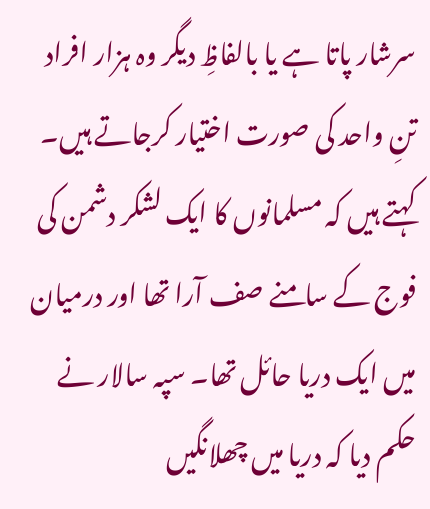سرشار پاتا ہے یا بالفاظِ دیگر وہ ہزار افراد تنِ واحد کی صورت اختیار کرجاتے ہیں۔
کہتے ہیں کہ مسلمانوں کا ایک لشکر دشمن کی فوج کے سامنے صف آرا تھا اور درمیان میں ایک دریا حائل تھا۔ سپہ سالار نے حکم دیا کہ دریا میں چھلانگیں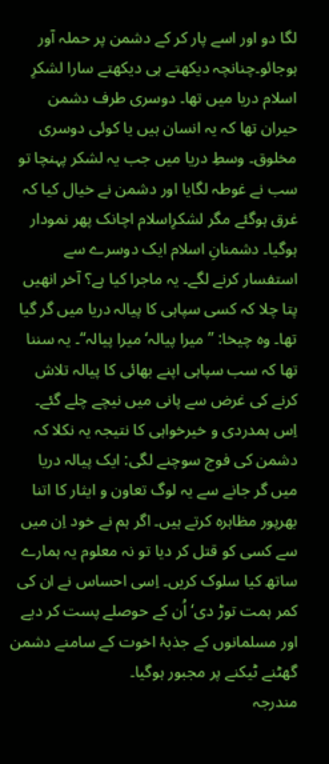لگا دو اور اسے پار کر کے دشمن پر حملہ آور ہوجائو۔چنانچہ دیکھتے ہی دیکھتے سارا لشکرِ اسلام دریا میں تھا۔ دوسری طرف دشمن حیران تھا کہ یہ انسان ہیں یا کوئی دوسری مخلوق۔ وسطِ دریا میں جب یہ لشکر پہنچا تو سب نے غوطہ لگایا اور دشمن نے خیال کیا کہ غرق ہوگئے مگر لشکرِاسلام اچانک پھر نمودار ہوگیا۔ دشمنانِ اسلام ایک دوسرے سے استفسار کرنے لگے۔ یہ ماجرا کیا ہے؟ آخر انھیں پتا چلا کہ کسی سپاہی کا پیالہ دریا میں گر گیا تھا۔ وہ چیخا: ’’میرا پیالہ‘ میرا پیالہ‘‘۔ یہ سننا تھا کہ سب سپاہی اپنے بھائی کا پیالہ تلاش کرنے کی غرض سے پانی میں نیچے چلے گئے۔ اِس ہمدردی و خیرخواہی کا نتیجہ یہ نکلا کہ دشمن کی فوج سوچنے لگی: ایک پیالہ دریا میں گر جانے سے یہ لوگ تعاون و ایثار کا اتنا بھرپور مظاہرہ کرتے ہیں۔ اگر ہم نے خود اِن میں سے کسی کو قتل کر دیا تو نہ معلوم یہ ہمارے ساتھ کیا سلوک کریں۔ اِسی احساس نے ان کی کمر ہمت توڑ دی‘ اُن کے حوصلے پست کر دیے اور مسلمانوں کے جذبۂ اخوت کے سامنے دشمن گھٹنے ٹیکنے پر مجبور ہوگیا۔
مندرجہ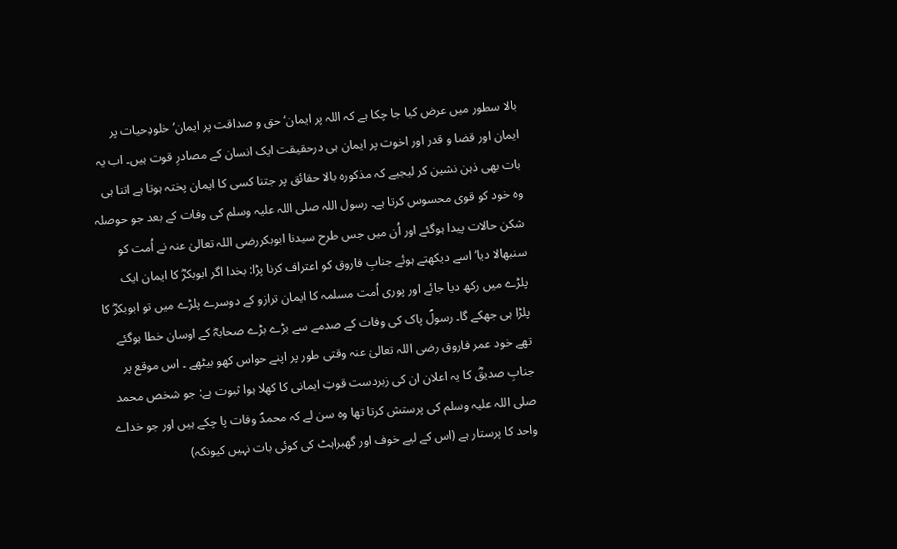بالا سطور میں عرض کیا جا چکا ہے کہ اللہ پر ایمان‘ حق و صداقت پر ایمان‘ خلودِحیات پر ایمان اور قضا و قدر اور اخوت پر ایمان ہی درحقیقت ایک انسان کے مصادرِ قوت ہیں۔ اب یہ بات بھی ذہن نشین کر لیجیے کہ مذکورہ بالا حقائق پر جتنا کسی کا ایمان پختہ ہوتا ہے اتنا ہی وہ خود کو قوی محسوس کرتا ہے۔ رسول اللہ صلی اللہ علیہ وسلم کی وفات کے بعد جو حوصلہ شکن حالات پیدا ہوگئے اور اُن میں جس طرح سیدنا ابوبکررضی اللہ تعالیٰ عنہ نے اُمت کو سنبھالا دیا‘ اسے دیکھتے ہوئے جنابِ فاروق کو اعتراف کرنا پڑا: بخدا اگر ابوبکرؓ کا ایمان ایک پلڑے میں رکھ دیا جائے اور پوری اُمت مسلمہ کا ایمان ترازو کے دوسرے پلڑے میں تو ابوبکرؓ کا پلڑا ہی جھکے گا۔ رسولؐ پاک کی وفات کے صدمے سے بڑے بڑے صحابہؓ کے اوسان خطا ہوگئے تھے خود عمر فاروق رضی اللہ تعالیٰ عنہ وقتی طور پر اپنے حواس کھو بیٹھے ۔ اس موقع پر جنابِ صدیقؓ کا یہ اعلان ان کی زبردست قوتِ ایمانی کا کھلا ہوا ثبوت ہے: جو شخص محمد صلی اللہ علیہ وسلم کی پرستش کرتا تھا وہ سن لے کہ محمدؐ وفات پا چکے ہیں اور جو خداے واحد کا پرستار ہے (اس کے لیے خوف اور گھبراہٹ کی کوئی بات نہیں کیونکہ)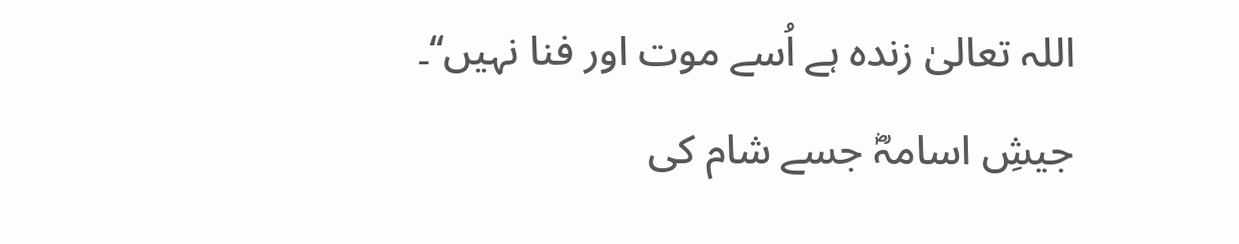اللہ تعالیٰ زندہ ہے اُسے موت اور فنا نہیں‘‘۔
جیشِ اسامہؓ جسے شام کی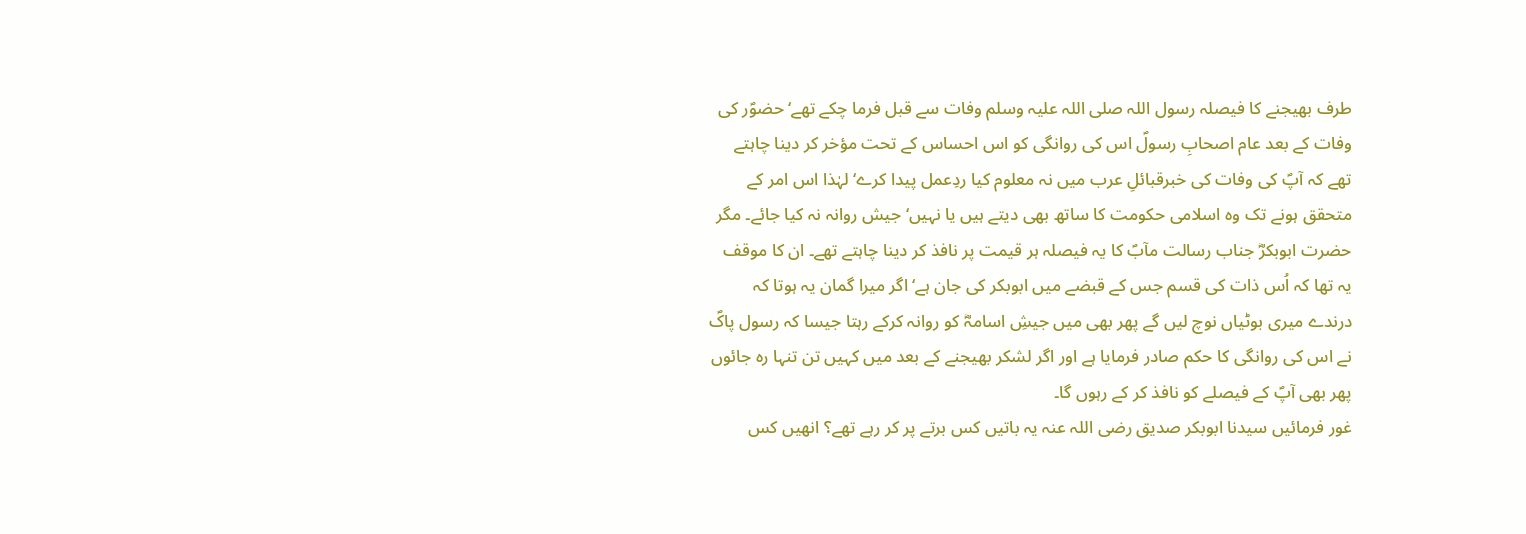طرف بھیجنے کا فیصلہ رسول اللہ صلی اللہ علیہ وسلم وفات سے قبل فرما چکے تھے‘ حضوؐر کی وفات کے بعد عام اصحابِ رسولؐ اس کی روانگی کو اس احساس کے تحت مؤخر کر دینا چاہتے تھے کہ آپؐ کی وفات کی خبرقبائلِ عرب میں نہ معلوم کیا ردِعمل پیدا کرے‘ لہٰذا اس امر کے متحقق ہونے تک وہ اسلامی حکومت کا ساتھ بھی دیتے ہیں یا نہیں‘ جیش روانہ نہ کیا جائے۔ مگر حضرت ابوبکرؓ جناب رسالت مآبؐ کا یہ فیصلہ ہر قیمت پر نافذ کر دینا چاہتے تھے۔ ان کا موقف یہ تھا کہ اُس ذات کی قسم جس کے قبضے میں ابوبکر کی جان ہے‘ اگر میرا گمان یہ ہوتا کہ درندے میری بوٹیاں نوچ لیں گے پھر بھی میں جیشِ اسامہؓ کو روانہ کرکے رہتا جیسا کہ رسول پاکؐ نے اس کی روانگی کا حکم صادر فرمایا ہے اور اگر لشکر بھیجنے کے بعد میں کہیں تن تنہا رہ جائوں پھر بھی آپؐ کے فیصلے کو نافذ کر کے رہوں گا۔
غور فرمائیں سیدنا ابوبکر صدیق رضی اللہ عنہ یہ باتیں کس برتے پر کر رہے تھے؟ انھیں کس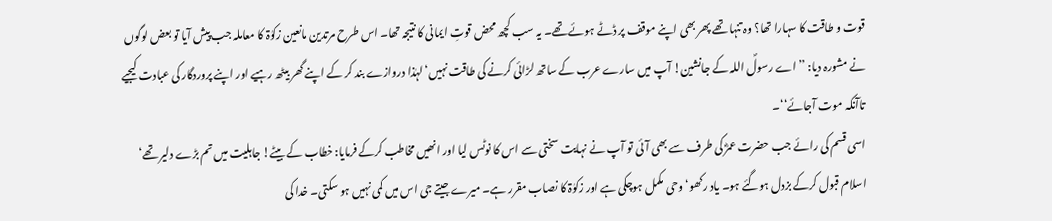قوت و طاقت کا سہارا تھا؟ وہ تنہا تھے پھر بھی اپنے موقف پر ڈٹے ہوئے تھے۔ یہ سب کچھ محض قوتِ ایمانی کا نتیجہ تھا۔ اس طرح مرتدین مانعین زکوٰۃ کا معاملہ جب پیش آیا تو بعض لوگوں نے مشورہ دیا: ’’اے رسولؐ اللہ کے جانشین! آپ میں سارے عرب کے ساتھ لڑائی کرنے کی طاقت نہیں‘ لہٰذا دروازے بند کر کے اپنے گھر بیٹھ رہیے اور اپنے پروردگار کی عبادت کیجیے تاآنکہ موت آجائے‘‘۔
اسی قسم کی رائے جب حضرت عمرؓ کی طرف سے بھی آئی تو آپ نے نہایت سختی سے اس کا نوٹس لیا اور انھیں مخاطب کرکے فرمایا: خطاب کے بیٹے! جاہلیت میں تم بڑے دلیر تھے‘ اسلام قبول کرکے بزدل ہوگئے ہو۔ یاد رکھو‘ وحی مکمل ہوچکی ہے اور زکوٰۃ کا نصاب مقرر ہے۔ میرے جیتے جی اس میں کمی نہیں ہو سکتی۔ خدا کی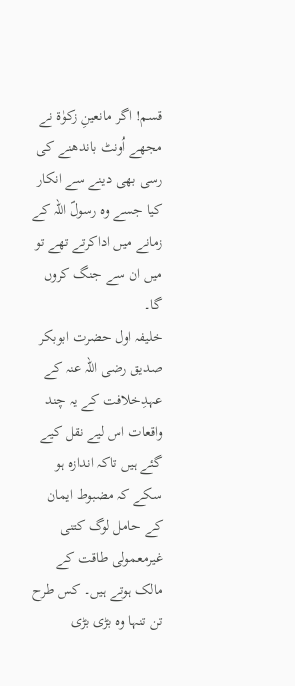قسم! اگر مانعینِ زکوٰۃ نے مجھے اُونٹ باندھنے کی رسی بھی دینے سے انکار کیا جسے وہ رسولؐ اللہ کے زمانے میں اداکرتے تھے تو میں ان سے جنگ کروں گا۔
خلیفہ اول حضرت ابوبکر صدیق رضی اللہ عنہ کے عہدِخلافت کے یہ چند واقعات اس لیے نقل کیے گئے ہیں تاکہ اندازہ ہو سکے کہ مضبوط ایمان کے حامل لوگ کتنی غیرمعمولی طاقت کے مالک ہوتے ہیں۔ کس طرح تن تنہا وہ بڑی بڑی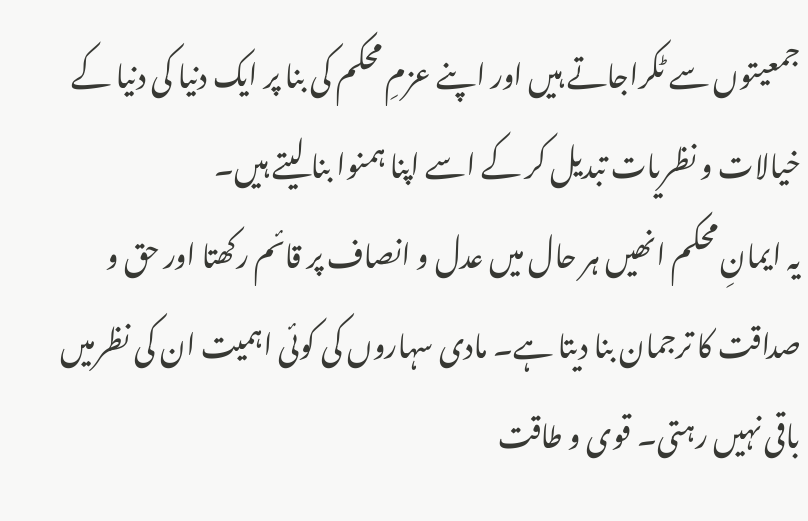جمعیتوں سے ٹکراجاتے ہیں اور اپنے عزمِ محکم کی بنا پر ایک دنیا کی دنیا کے خیالات و نظریات تبدیل کر کے اسے اپنا ہمنوا بنا لیتے ہیں۔
یہ ایمانِ محکم انھیں ہر حال میں عدل و انصاف پر قائم رکھتا اور حق و صداقت کا ترجمان بنا دیتا ہے۔ مادی سہاروں کی کوئی اہمیت ان کی نظرمیں باقی نہیں رہتی۔ قوی و طاقت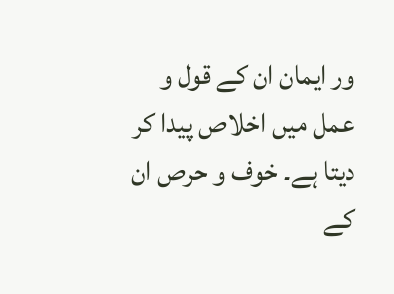ور ایمان ان کے قول و عمل میں اخلاص پیدا کر دیتا ہے۔ خوف و حرص ان کے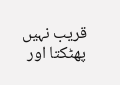قریب نہیں پھٹکتا اور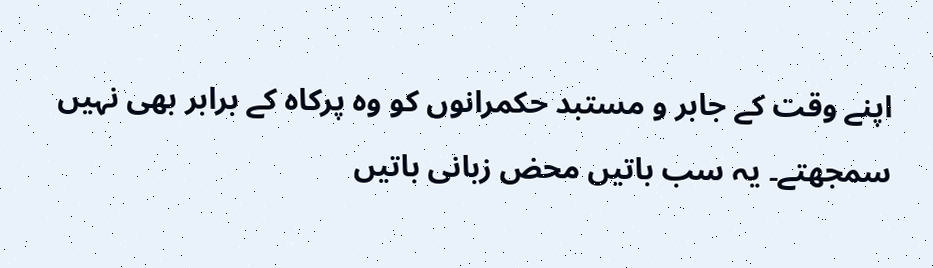اپنے وقت کے جابر و مستبد حکمرانوں کو وہ پرکاہ کے برابر بھی نہیں سمجھتے۔ یہ سب باتیں محض زبانی باتیں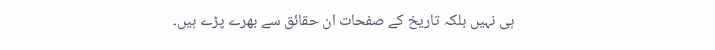ہی نہیں بلکہ تاریخ کے صفحات ان حقائق سے بھرے پڑے ہیں۔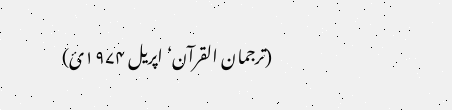(ترجمان القرآن‘ اپریل ۱۹۷۴ئ)